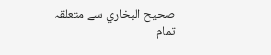صحيح البخاري سے متعلقہ
تمام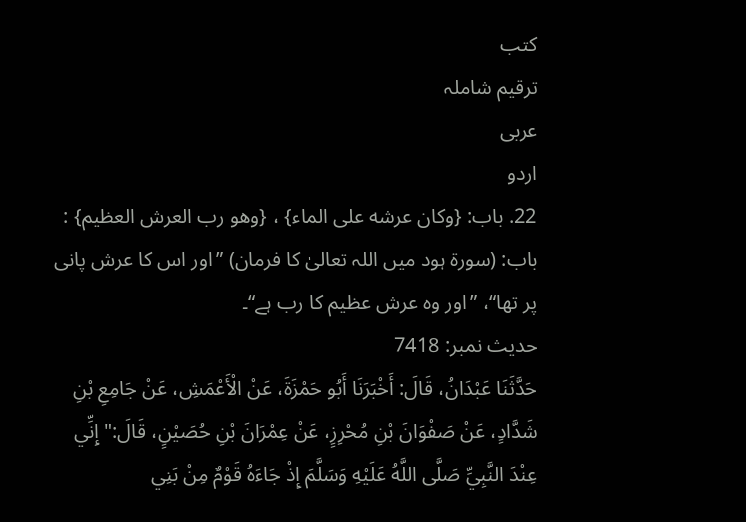کتب
ترقیم شاملہ
عربی
اردو
22. باب: {وكان عرشه على الماء} ، {وهو رب العرش العظيم} :
باب: (سورۃ ہود میں اللہ تعالیٰ کا فرمان) ”اور اس کا عرش پانی پر تھا“، ”اور وہ عرش عظیم کا رب ہے“۔
حدیث نمبر: 7418
حَدَّثَنَا عَبْدَانُ، قَالَ: أَخْبَرَنَا أَبُو حَمْزَةَ، عَنْ الْأَعْمَشِ، عَنْ جَامِعِ بْنِ شَدَّادٍ، عَنْ صَفْوَانَ بْنِ مُحْرِزٍ، عَنْ عِمْرَانَ بْنِ حُصَيْنٍ، قَالَ:" إِنِّي عِنْدَ النَّبِيِّ صَلَّى اللَّهُ عَلَيْهِ وَسَلَّمَ إِذْ جَاءَهُ قَوْمٌ مِنْ بَنِي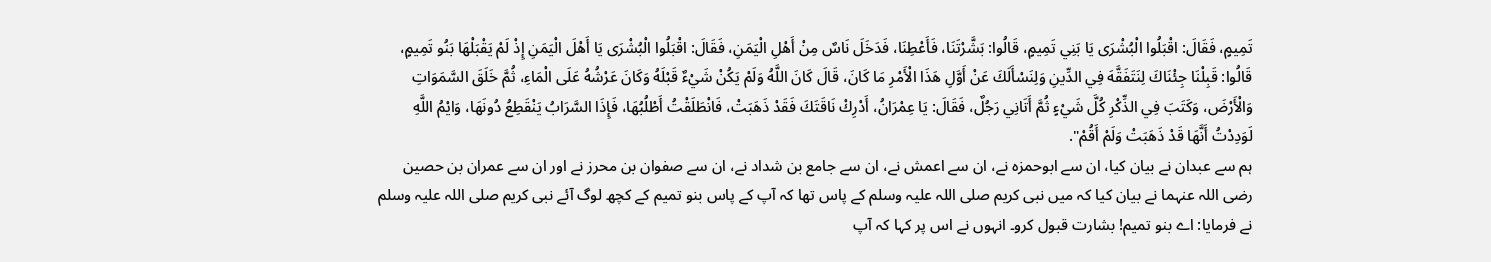تَمِيمٍ، فَقَالَ: اقْبَلُوا الْبُشْرَى يَا بَنِي تَمِيمٍ، قَالُوا: بَشَّرْتَنَا، فَأَعْطِنَا، فَدَخَلَ نَاسٌ مِنْ أَهْلِ الْيَمَنِ، فَقَالَ: اقْبَلُوا الْبُشْرَى يَا أَهْلَ الْيَمَنِ إِذْ لَمْ يَقْبَلْهَا بَنُو تَمِيمٍ، قَالُوا: قَبِلْنَا جِئْنَاكَ لِنَتَفَقَّهَ فِي الدِّينِ وَلِنَسْأَلَكَ عَنْ أَوَّلِ هَذَا الْأَمْرِ مَا كَانَ، قَالَ كَانَ اللَّهُ وَلَمْ يَكُنْ شَيْءٌ قَبْلَهُ وَكَانَ عَرْشُهُ عَلَى الْمَاءِ، ثُمَّ خَلَقَ السَّمَوَاتِ وَالْأَرْضَ، وَكَتَبَ فِي الذِّكْرِ كُلَّ شَيْءٍ ثُمَّ أَتَانِي رَجُلٌ، فَقَالَ: يَا عِمْرَانُ، أَدْرِكْ نَاقَتَكَ فَقَدْ ذَهَبَتْ، فَانْطَلَقْتُ أَطْلُبُهَا، فَإِذَا السَّرَابُ يَنْقَطِعُ دُونَهَا، وَايْمُ اللَّهِ لَوَدِدْتُ أَنَّهَا قَدْ ذَهَبَتْ وَلَمْ أَقُمْ".
ہم سے عبدان نے بیان کیا، ان سے ابوحمزہ نے، ان سے اعمش نے، ان سے جامع بن شداد نے، ان سے صفوان بن محرز نے اور ان سے عمران بن حصین رضی اللہ عنہما نے بیان کیا کہ میں نبی کریم صلی اللہ علیہ وسلم کے پاس تھا کہ آپ کے پاس بنو تمیم کے کچھ لوگ آئے نبی کریم صلی اللہ علیہ وسلم نے فرمایا: اے بنو تمیم! بشارت قبول کرو۔ انہوں نے اس پر کہا کہ آپ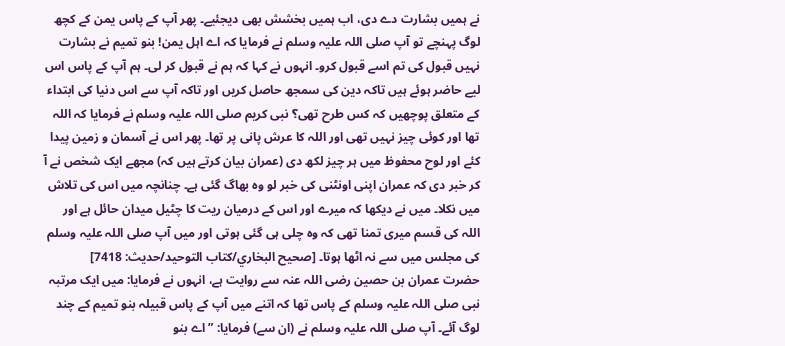نے ہمیں بشارت دے دی، اب ہمیں بخشش بھی دیجئیے۔ پھر آپ کے پاس یمن کے کچھ لوگ پہنچے تو آپ صلی اللہ علیہ وسلم نے فرمایا کہ اے اہل یمن! بنو تمیم نے بشارت نہیں قبول کی تم اسے قبول کرو۔ انہوں نے کہا کہ ہم نے قبول کر لی۔ ہم آپ کے پاس اس لیے حاضر ہوئے ہیں تاکہ دین کی سمجھ حاصل کریں اور تاکہ آپ سے اس دنیا کی ابتداء کے متعلق پوچھیں کہ کس طرح تھی؟ نبی کریم صلی اللہ علیہ وسلم نے فرمایا کہ اللہ تھا اور کوئی چیز نہیں تھی اور اللہ کا عرش پانی پر تھا۔ پھر اس نے آسمان و زمین پیدا کئے اور لوح محفوظ میں ہر چیز لکھ دی (عمران بیان کرتے ہیں کہ) مجھے ایک شخص نے آ کر خبر دی کہ عمران اپنی اونٹنی کی خبر لو وہ بھاگ گئی ہے۔ چنانچہ میں اس کی تلاش میں نکلا۔ میں نے دیکھا کہ میرے اور اس کے درمیان ریت کا چٹیل میدان حائل ہے اور اللہ کی قسم میری تمنا تھی کہ وہ چلی ہی گئی ہوتی اور میں آپ صلی اللہ علیہ وسلم کی مجلس میں سے نہ اٹھا ہوتا۔ [صحيح البخاري/كتاب التوحيد/حدیث: 7418]
حضرت عمران بن حصین رضی اللہ عنہ سے روایت ہے، انہوں نے فرمایا: میں ایک مرتبہ نبی صلی اللہ علیہ وسلم کے پاس تھا کہ اتنے میں آپ کے پاس قبیلہ بنو تمیم کے چند لوگ آئے۔ آپ صلی اللہ علیہ وسلم نے (ان سے) فرمایا: ”اے بنو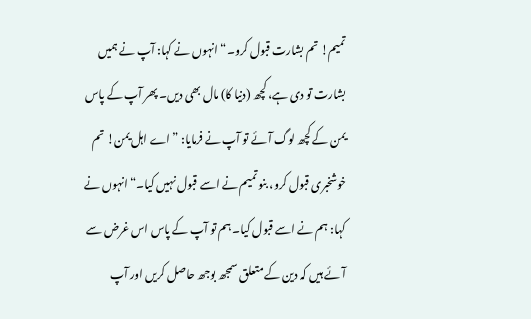تمیم! تم بشارت قبول کرو۔“ انہوں نے کہا: آپ نے ہمیں بشارت تو دی ہے، کچھ (دنیا کا) مال بھی دیں۔ پھر آپ کے پاس یمن کے کچھ لوگ آئے تو آپ نے فرمایا: ”اے اہل یمن! تم خوشخبری قبول کرو، بنو تمیم نے اسے قبول نہیں کیا۔“ انہوں نے کہا: ہم نے اسے قبول کیا۔ ہم تو آپ کے پاس اس غرض سے آئے ہیں کہ دین کے متعلق سمجھ بوجھ حاصل کریں اور آپ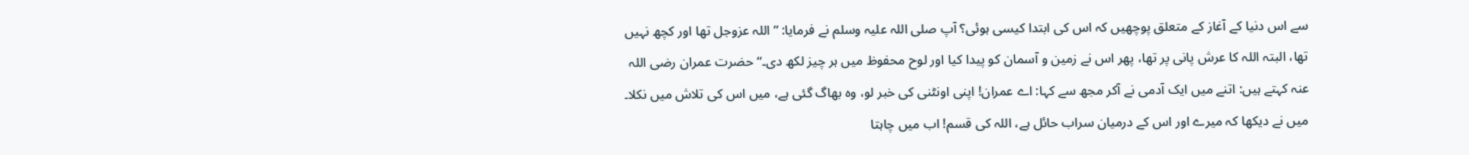سے اس دنیا کے آغاز کے متعلق پوچھیں کہ اس کی ابتدا کیسی ہوئی؟ آپ صلی اللہ علیہ وسلم نے فرمایا: ”اللہ عزوجل تھا اور کچھ نہیں تھا، البتہ اللہ کا عرش پانی پر تھا، پھر اس نے زمین و آسمان کو پیدا کیا اور لوح محفوظ میں ہر چیز لکھ دی۔“ حضرت عمران رضی اللہ عنہ کہتے ہیں: اتنے میں ایک آدمی نے آکر مجھ سے کہا: اے عمران! اپنی اونٹنی کی خبر لو، وہ بھاگ گئی ہے، میں اس کی تلاش میں نکلا۔ میں نے دیکھا کہ میرے اور اس کے درمیان سراب حائل ہے، اللہ کی قسم! اب میں چاہتا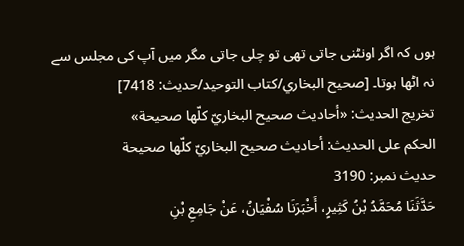ہوں کہ اگر اونٹنی جاتی تھی تو چلی جاتی مگر میں آپ کی مجلس سے نہ اٹھا ہوتا۔ [صحيح البخاري/كتاب التوحيد/حدیث: 7418]
تخریج الحدیث: «أحاديث صحيح البخاريّ كلّها صحيحة»
الحكم على الحديث: أحاديث صحيح البخاريّ كلّها صحيحة
حدیث نمبر: 3190
حَدَّثَنَا مُحَمَّدُ بْنُ كَثِيرٍ، أَخْبَرَنَا سُفْيَانُ، عَنْ جَامِعِ بْنِ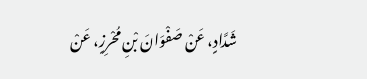شَدَّادٍ، عَنْ صَفْوَانَ بْنِ مُحْرِزٍ، عَنْ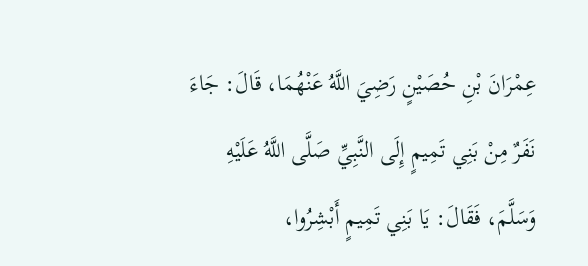عِمْرَانَ بْنِ حُصَيْنٍ رَضِيَ اللَّهُ عَنْهُمَا، قَالَ: جَاءَ نَفَرٌ مِنْ بَنِي تَمِيمٍ إِلَى النَّبِيِّ صَلَّى اللَّهُ عَلَيْهِ وَسَلَّمَ، فَقَالَ: يَا بَنِي تَمِيمٍ أَبْشِرُوا،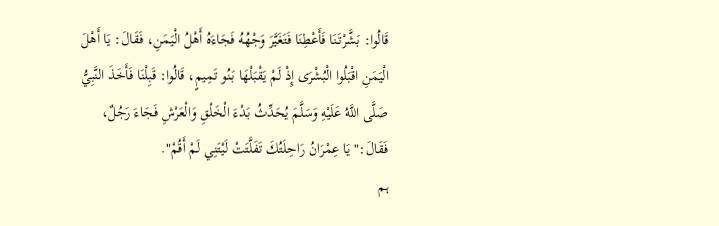قَالُوا: بَشَّرْتَنَا فَأَعْطِنَا فَتَغَيَّرَ وَجْهُهُ فَجَاءَهُ أَهْلُ الْيَمَنِ، فَقَالَ: يَا أَهْلَ الْيَمَنِ اقْبَلُوا الْبُشْرَى إِذْ لَمْ يَقْبَلْهَا بَنُو تَمِيمٍ، قَالُوا: قَبِلْنَا فَأَخَذَ النَّبِيُّ صَلَّى اللَّهُ عَلَيْهِ وَسَلَّمَ يُحَدِّثُ بَدْءَ الْخَلْقِ وَالْعَرْشِ فَجَاءَ رَجُلٌ، فَقَالَ:" يَا عِمْرَانُ رَاحِلَتُكَ تَفَلَّتَتْ لَيْتَنِي لَمْ أَقُمْ".
ہم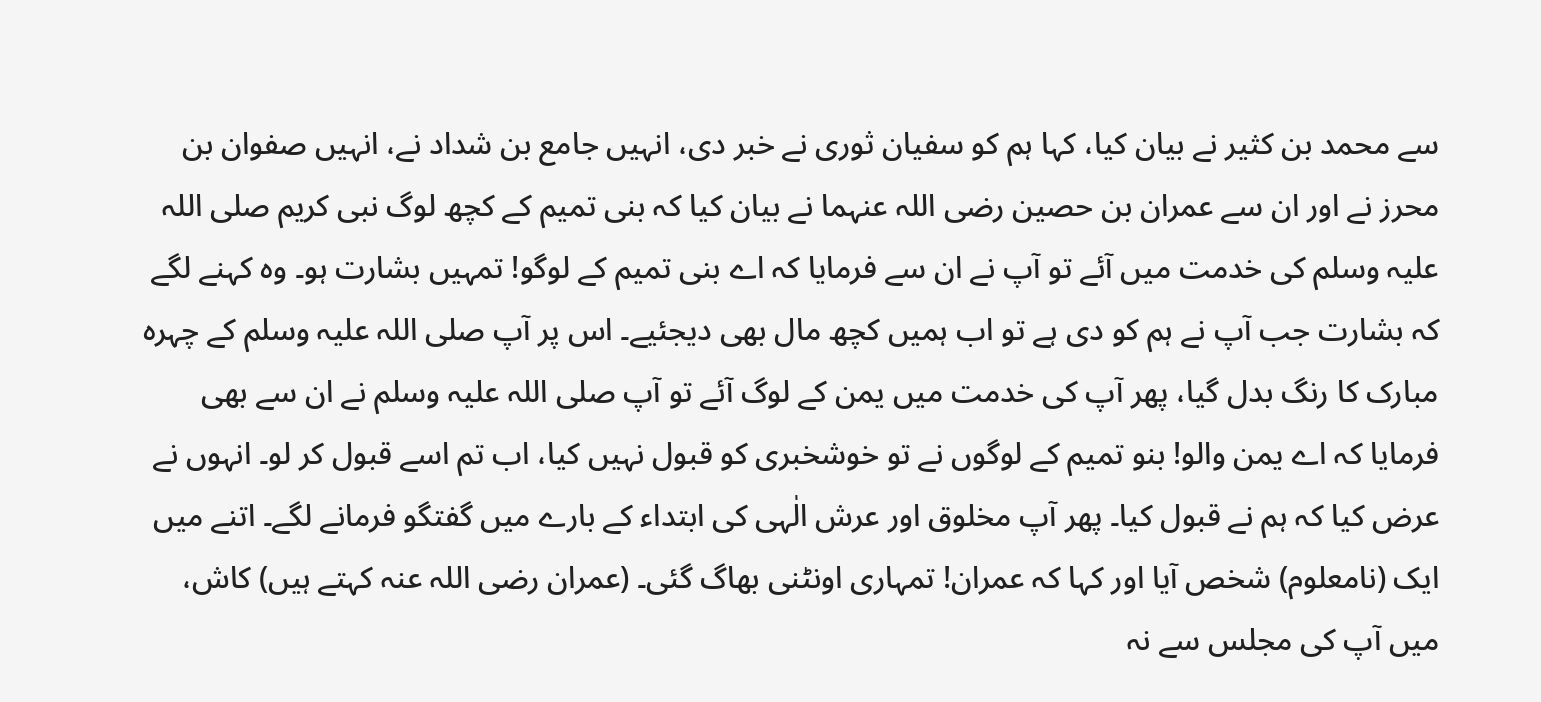سے محمد بن کثیر نے بیان کیا، کہا ہم کو سفیان ثوری نے خبر دی، انہیں جامع بن شداد نے، انہیں صفوان بن محرز نے اور ان سے عمران بن حصین رضی اللہ عنہما نے بیان کیا کہ بنی تمیم کے کچھ لوگ نبی کریم صلی اللہ علیہ وسلم کی خدمت میں آئے تو آپ نے ان سے فرمایا کہ اے بنی تمیم کے لوگو! تمہیں بشارت ہو۔ وہ کہنے لگے کہ بشارت جب آپ نے ہم کو دی ہے تو اب ہمیں کچھ مال بھی دیجئیے۔ اس پر آپ صلی اللہ علیہ وسلم کے چہرہ مبارک کا رنگ بدل گیا، پھر آپ کی خدمت میں یمن کے لوگ آئے تو آپ صلی اللہ علیہ وسلم نے ان سے بھی فرمایا کہ اے یمن والو! بنو تمیم کے لوگوں نے تو خوشخبری کو قبول نہیں کیا، اب تم اسے قبول کر لو۔ انہوں نے عرض کیا کہ ہم نے قبول کیا۔ پھر آپ مخلوق اور عرش الٰہی کی ابتداء کے بارے میں گفتگو فرمانے لگے۔ اتنے میں ایک (نامعلوم) شخص آیا اور کہا کہ عمران! تمہاری اونٹنی بھاگ گئی۔ (عمران رضی اللہ عنہ کہتے ہیں) کاش، میں آپ کی مجلس سے نہ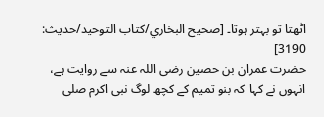اٹھتا تو بہتر ہوتا۔ [صحيح البخاري/كتاب التوحيد/حدیث: 3190]
حضرت عمران بن حصین رضی اللہ عنہ سے روایت ہے، انہوں نے کہا کہ بنو تمیم کے کچھ لوگ نبی اکرم صلی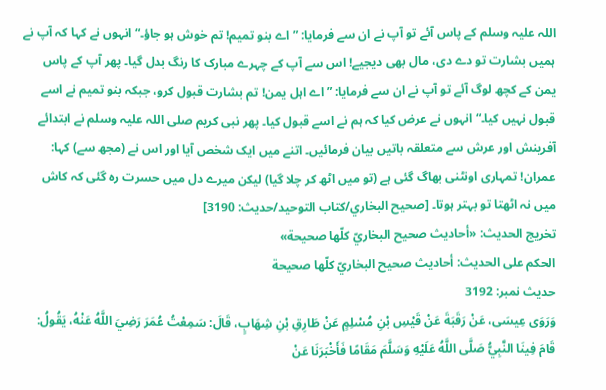اللہ علیہ وسلم کے پاس آئے تو آپ نے ان سے فرمایا: ”اے بنو تمیم! تم خوش ہو جاؤ۔“ انہوں نے کہا کہ آپ نے ہمیں بشارت تو دے دی، مال بھی دیجیے! اس سے آپ کے چہرے مبارک کا رنگ بدل گیا۔ پھر آپ کے پاس یمن کے کچھ لوگ آئے تو آپ نے ان سے فرمایا: ”اے اہل یمن! تم بشارت قبول کرو، جبکہ بنو تمیم نے اسے قبول نہیں کیا۔“ انہوں نے عرض کیا کہ ہم نے اسے قبول کیا۔ پھر نبی کریم صلی اللہ علیہ وسلم نے ابتدائے آفرینش اور عرش سے متعلقہ باتیں بیان فرمائیں۔ اتنے میں ایک شخص آیا اور اس نے (مجھ سے) کہا: عمران! تمہاری اونٹنی بھاگ گئی ہے (تو میں اٹھ کر چلا گیا) لیکن میرے دل میں حسرت رہ گئی کہ کاش میں نہ اٹھتا تو بہتر ہوتا۔ [صحيح البخاري/كتاب التوحيد/حدیث: 3190]
تخریج الحدیث: «أحاديث صحيح البخاريّ كلّها صحيحة»
الحكم على الحديث: أحاديث صحيح البخاريّ كلّها صحيحة
حدیث نمبر: 3192
وَرَوَى عِيسَى، عَنْ رَقَبَةَ عَنْ قَيْسِ بْنِ مُسْلِمٍ عَنْ طَارِقِ بْنِ شِهَابٍ، قَالَ: سَمِعْتُ عُمَرَ رَضِيَ اللَّهُ عَنْهُ، يَقُولُ: قَامَ فِينَا النَّبِيُّ صَلَّى اللَّهُ عَلَيْهِ وَسَلَّمَ مَقَامًا فَأَخْبَرَنَا عَنْ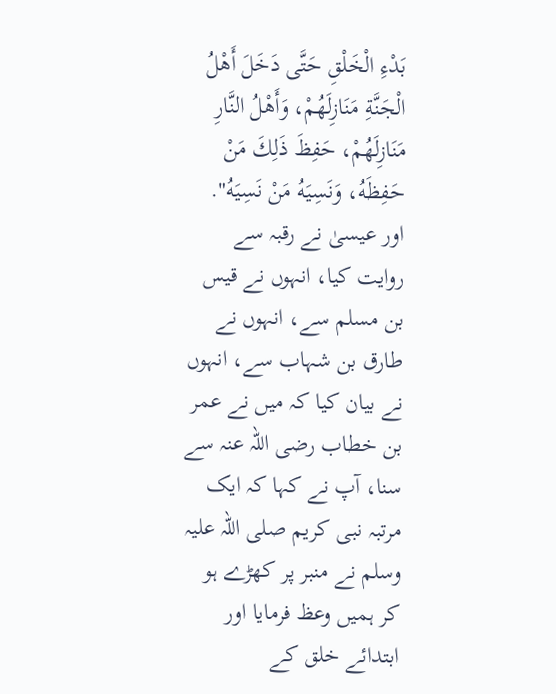بَدْءِ الْخَلْقِ حَتَّى دَخَلَ أَهْلُ الْجَنَّةِ مَنَازِلَهُمْ، وَأَهْلُ النَّارِ مَنَازِلَهُمْ، حَفِظَ ذَلِكَ مَنْ حَفِظَهُ، وَنَسِيَهُ مَنْ نَسِيَهُ".
اور عیسیٰ نے رقبہ سے روایت کیا، انہوں نے قیس بن مسلم سے، انہوں نے طارق بن شہاب سے، انہوں نے بیان کیا کہ میں نے عمر بن خطاب رضی اللہ عنہ سے سنا، آپ نے کہا کہ ایک مرتبہ نبی کریم صلی اللہ علیہ وسلم نے منبر پر کھڑے ہو کر ہمیں وعظ فرمایا اور ابتدائے خلق کے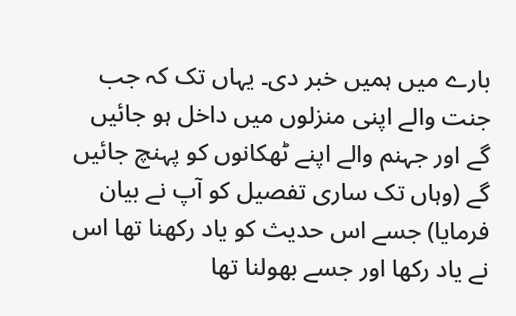بارے میں ہمیں خبر دی۔ یہاں تک کہ جب جنت والے اپنی منزلوں میں داخل ہو جائیں گے اور جہنم والے اپنے ٹھکانوں کو پہنچ جائیں گے (وہاں تک ساری تفصیل کو آپ نے بیان فرمایا) جسے اس حدیث کو یاد رکھنا تھا اس نے یاد رکھا اور جسے بھولنا تھا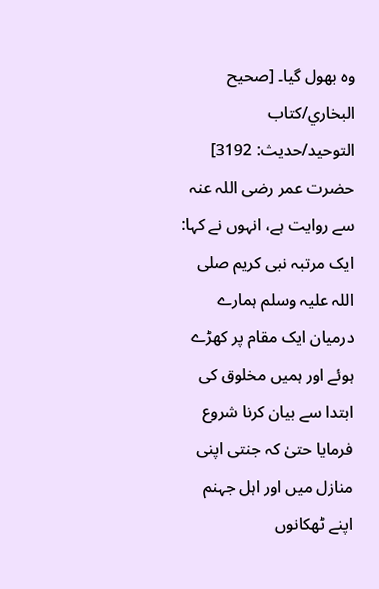وہ بھول گیا۔ [صحيح البخاري/كتاب التوحيد/حدیث: 3192]
حضرت عمر رضی اللہ عنہ سے روایت ہے، انہوں نے کہا: ایک مرتبہ نبی کریم صلی اللہ علیہ وسلم ہمارے درمیان ایک مقام پر کھڑے ہوئے اور ہمیں مخلوق کی ابتدا سے بیان کرنا شروع فرمایا حتیٰ کہ جنتی اپنی منازل میں اور اہل جہنم اپنے ٹھکانوں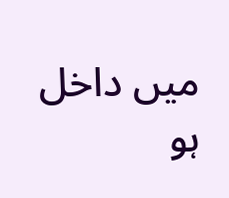میں داخل ہو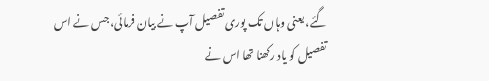گئے، یعنی وہاں تک پوری تفصیل آپ نے بیان فرمائی، جس نے اس تفصیل کو یاد رکھنا تھا اس نے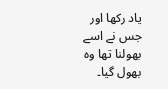یاد رکھا اور جس نے اسے بھولنا تھا وہ بھول گیا۔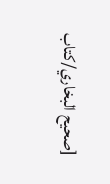[صحيح البخاري/كتاب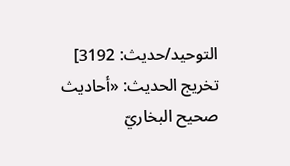التوحيد/حدیث: 3192]
تخریج الحدیث: «أحاديث صحيح البخاريّ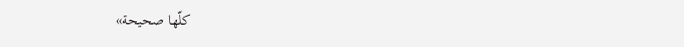كلّها صحيحة»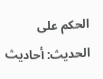الحكم على الحديث: أحاديث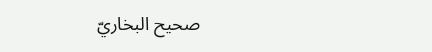صحيح البخاريّ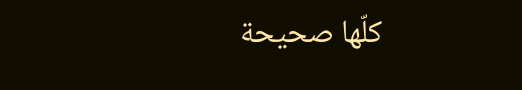كلّها صحيحة